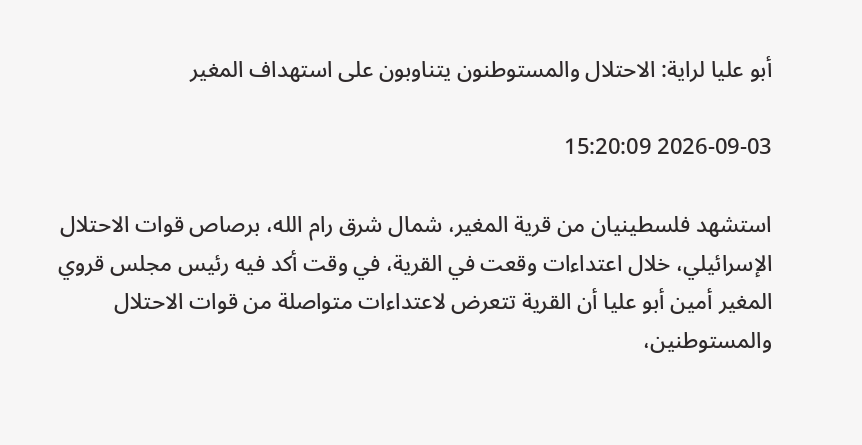أبو عليا لراية: الاحتلال والمستوطنون يتناوبون على استهداف المغير

2026-09-03 15:20:09

استشهد فلسطينيان من قرية المغير، شمال شرق رام الله، برصاص قوات الاحتلال الإسرائيلي، خلال اعتداءات وقعت في القرية، في وقت أكد فيه رئيس مجلس قروي المغير أمين أبو عليا أن القرية تتعرض لاعتداءات متواصلة من قوات الاحتلال والمستوطنين،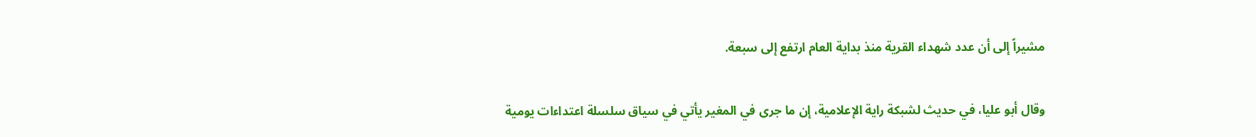مشيراً إلى أن عدد شهداء القرية منذ بداية العام ارتفع إلى سبعة.

وقال أبو عليا، في حديث لشبكة راية الإعلامية، إن ما جرى في المغير يأتي في سياق سلسلة اعتداءات يومية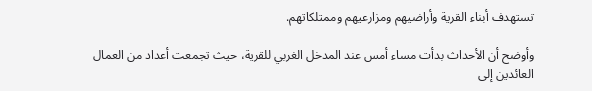تستهدف أبناء القرية وأراضيهم ومزارعيهم وممتلكاتهم.

وأوضح أن الأحداث بدأت مساء أمس عند المدخل الغربي للقرية، حيث تجمعت أعداد من العمال العائدين إلى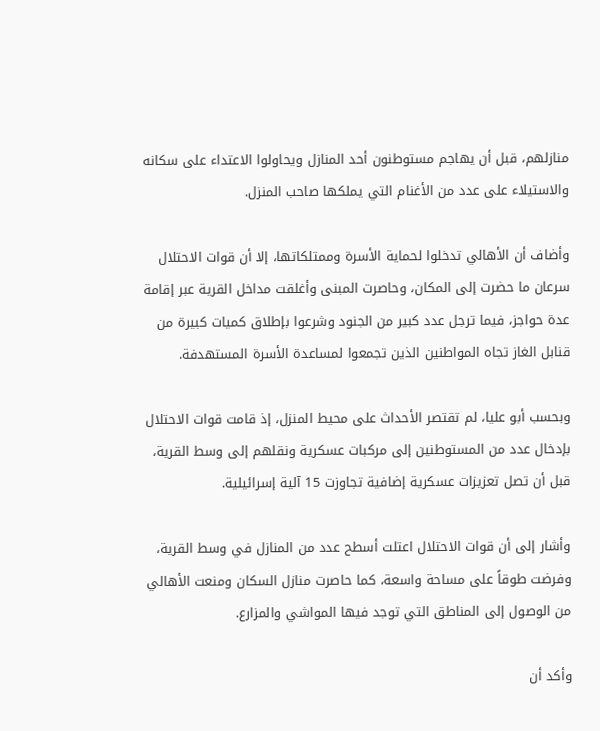منازلهم، قبل أن يهاجم مستوطنون أحد المنازل ويحاولوا الاعتداء على سكانه والاستيلاء على عدد من الأغنام التي يملكها صاحب المنزل.

وأضاف أن الأهالي تدخلوا لحماية الأسرة وممتلكاتها، إلا أن قوات الاحتلال سرعان ما حضرت إلى المكان، وحاصرت المبنى وأغلقت مداخل القرية عبر إقامة عدة حواجز، فيما ترجل عدد كبير من الجنود وشرعوا بإطلاق كميات كبيرة من قنابل الغاز تجاه المواطنين الذين تجمعوا لمساعدة الأسرة المستهدفة.

وبحسب أبو عليا، لم تقتصر الأحداث على محيط المنزل، إذ قامت قوات الاحتلال بإدخال عدد من المستوطنين إلى مركبات عسكرية ونقلهم إلى وسط القرية، قبل أن تصل تعزيزات عسكرية إضافية تجاوزت 15 آلية إسرائيلية.

وأشار إلى أن قوات الاحتلال اعتلت أسطح عدد من المنازل في وسط القرية، وفرضت طوقاً على مساحة واسعة، كما حاصرت منازل السكان ومنعت الأهالي من الوصول إلى المناطق التي توجد فيها المواشي والمزارع.

وأكد أن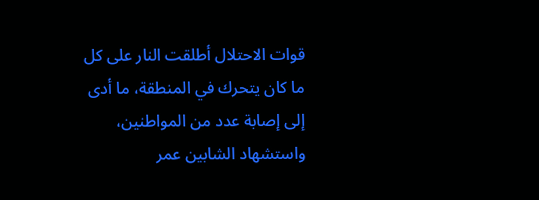قوات الاحتلال أطلقت النار على كل ما كان يتحرك في المنطقة، ما أدى إلى إصابة عدد من المواطنين، واستشهاد الشابين عمر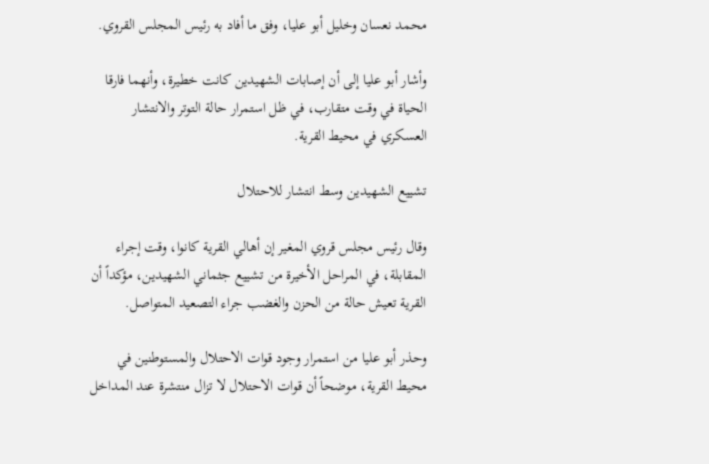محمد نعسان وخليل أبو عليا، وفق ما أفاد به رئيس المجلس القروي.

وأشار أبو عليا إلى أن إصابات الشهيدين كانت خطيرة، وأنهما فارقا الحياة في وقت متقارب، في ظل استمرار حالة التوتر والانتشار العسكري في محيط القرية.

تشييع الشهيدين وسط انتشار للاحتلال

وقال رئيس مجلس قروي المغير إن أهالي القرية كانوا، وقت إجراء المقابلة، في المراحل الأخيرة من تشييع جثماني الشهيدين، مؤكداً أن القرية تعيش حالة من الحزن والغضب جراء التصعيد المتواصل.

وحذر أبو عليا من استمرار وجود قوات الاحتلال والمستوطنين في محيط القرية، موضحاً أن قوات الاحتلال لا تزال منتشرة عند المداخل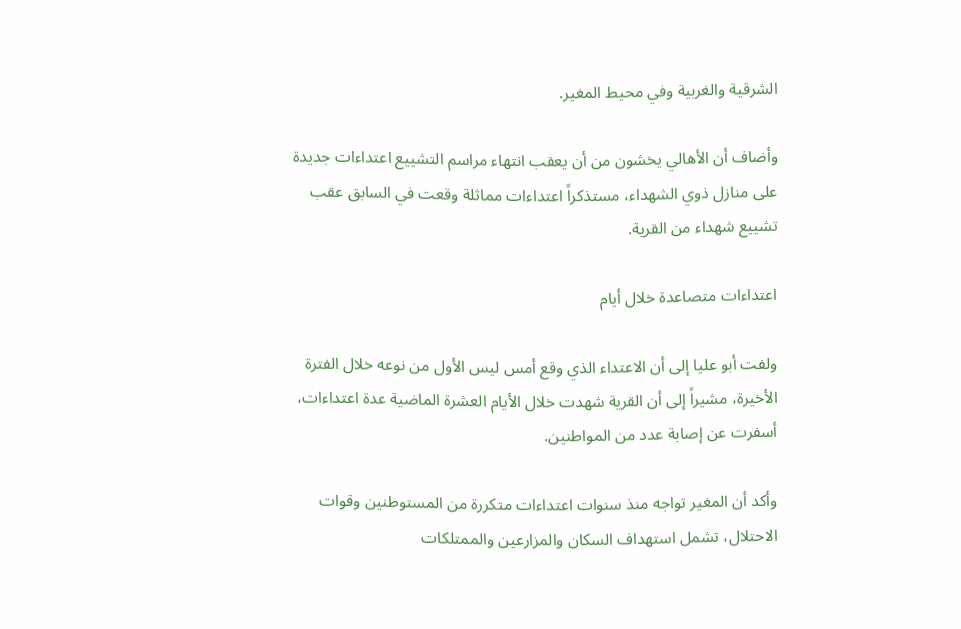الشرقية والغربية وفي محيط المغير.

وأضاف أن الأهالي يخشون من أن يعقب انتهاء مراسم التشييع اعتداءات جديدة على منازل ذوي الشهداء، مستذكراً اعتداءات مماثلة وقعت في السابق عقب تشييع شهداء من القرية.

اعتداءات متصاعدة خلال أيام

ولفت أبو عليا إلى أن الاعتداء الذي وقع أمس ليس الأول من نوعه خلال الفترة الأخيرة، مشيراً إلى أن القرية شهدت خلال الأيام العشرة الماضية عدة اعتداءات، أسفرت عن إصابة عدد من المواطنين.

وأكد أن المغير تواجه منذ سنوات اعتداءات متكررة من المستوطنين وقوات الاحتلال، تشمل استهداف السكان والمزارعين والممتلكات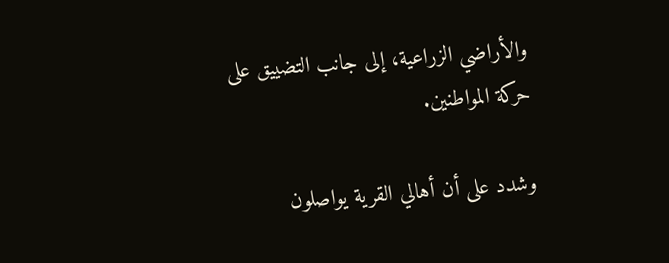والأراضي الزراعية، إلى جانب التضييق على حركة المواطنين.

وشدد على أن أهالي القرية يواصلون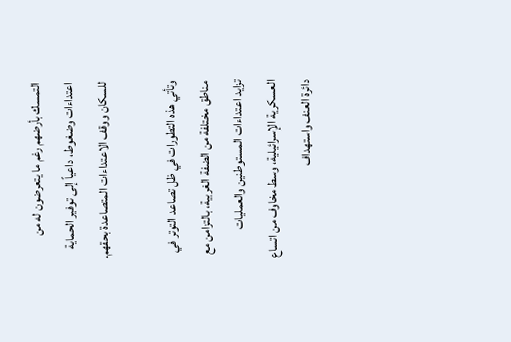التمسك بأرضهم رغم ما يتعرضون له من اعتداءات وضغوط، داعياً إلى توفير الحماية للسكان ووقف الاعتداءات المتصاعدة بحقهم.

وتأتي هذه التطورات في ظل تصاعد التوتر في مناطق مختلفة من الضفة الغربية، بالتزامن مع تزايد اعتداءات المستوطنين والعمليات العسكرية الإسرائيلية، وسط مخاوف من اتساع دائرة العنف واستهداف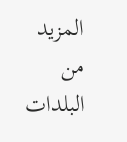المزيد من البلدات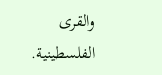والقرى الفلسطينية.